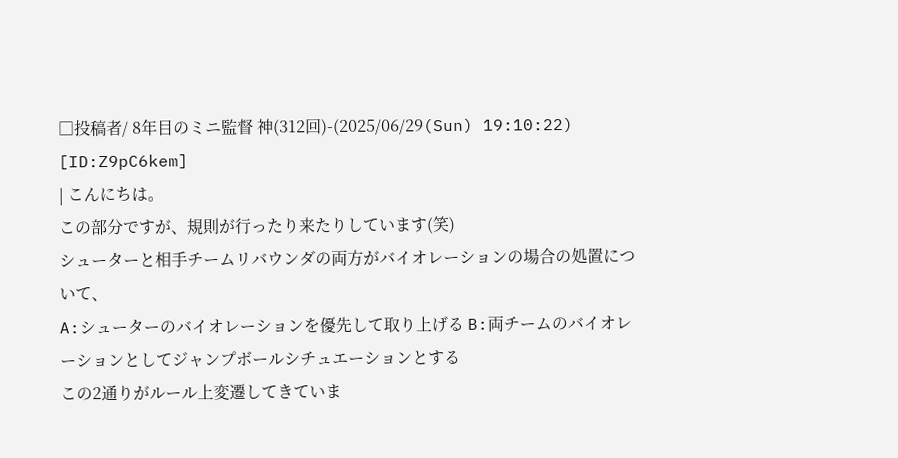□投稿者/ 8年目のミニ監督 神(312回)-(2025/06/29(Sun) 19:10:22) [ID:Z9pC6kem]
| こんにちは。
この部分ですが、規則が行ったり来たりしています(笑)
シューターと相手チームリバウンダの両方がバイオレーションの場合の処置について、
A:シューターのバイオレーションを優先して取り上げる B:両チームのバイオレーションとしてジャンプボールシチュエーションとする
この2通りがルール上変遷してきていま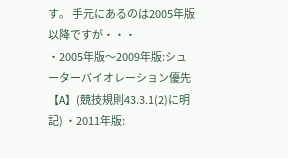す。 手元にあるのは2005年版以降ですが・・・
・2005年版〜2009年版:シューターバイオレーション優先【A】(競技規則43.3.1(2)に明記) ・2011年版: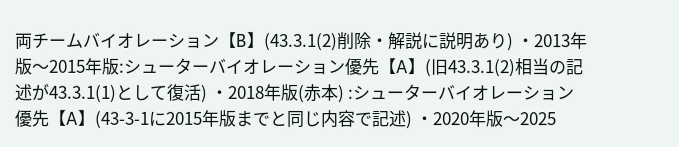両チームバイオレーション【B】(43.3.1(2)削除・解説に説明あり) ・2013年版〜2015年版:シューターバイオレーション優先【A】(旧43.3.1(2)相当の記述が43.3.1(1)として復活) ・2018年版(赤本) :シューターバイオレーション優先【A】(43-3-1に2015年版までと同じ内容で記述) ・2020年版〜2025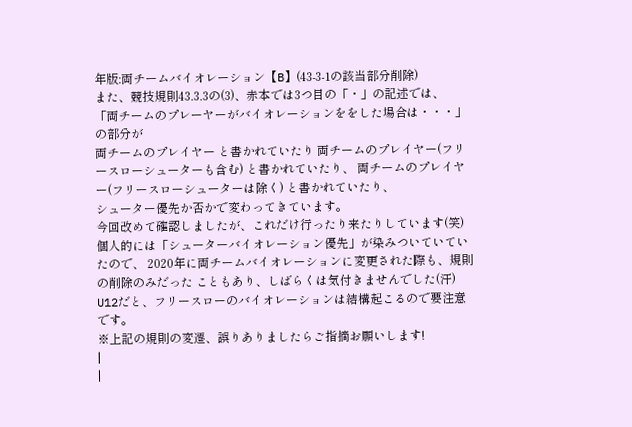年版:両チームバイオレーション【B】(43-3-1の該当部分削除)
また、競技規則43.3.3の(3)、赤本では3つ目の「・」の記述では、
「両チームのプレーヤーがバイオレーションををした場合は・・・」の部分が
両チームのプレイヤー と書かれていたり 両チームのプレイヤー(フリースローシューターも含む) と書かれていたり、 両チームのプレイヤー(フリースローシューターは除く) と書かれていたり、
シューター優先か否かで変わってきています。
今回改めて確認しましたが、これだけ行ったり来たりしています(笑) 個人的には「シューターバイオレーション優先」が染みついていていたので、 2020年に両チームバイオレーションに変更された際も、規則の削除のみだった こともあり、しばらくは気付きませんでした(汗)
U12だと、フリースローのバイオレーションは結構起こるので要注意です。
※上記の規則の変遷、誤りありましたらご指摘お願いします!
|
|